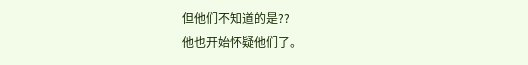但他们不知道的是??
他也开始怀疑他们了。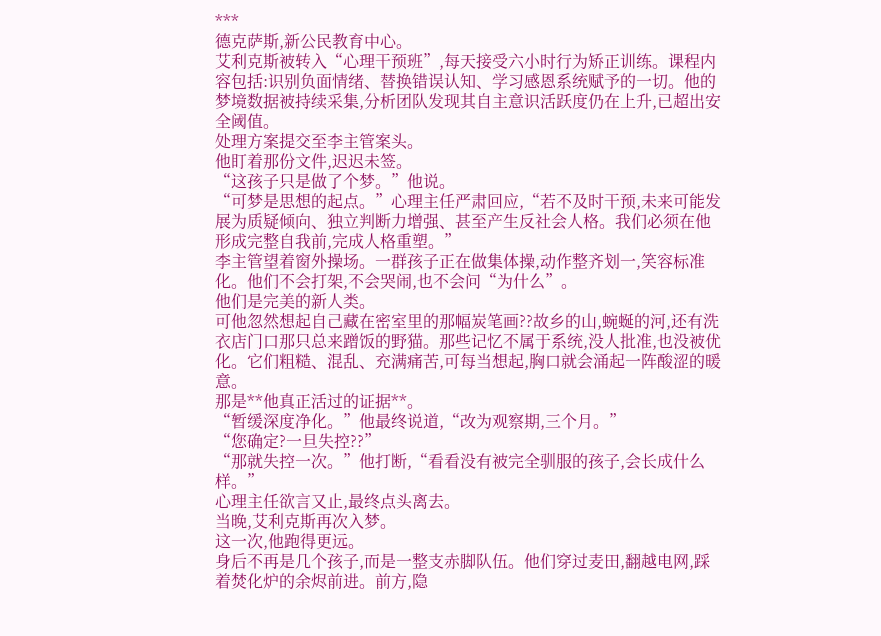***
德克萨斯,新公民教育中心。
艾利克斯被转入“心理干预班”,每天接受六小时行为矫正训练。课程内容包括:识别负面情绪、替换错误认知、学习感恩系统赋予的一切。他的梦境数据被持续采集,分析团队发现其自主意识活跃度仍在上升,已超出安全阈值。
处理方案提交至李主管案头。
他盯着那份文件,迟迟未签。
“这孩子只是做了个梦。”他说。
“可梦是思想的起点。”心理主任严肃回应,“若不及时干预,未来可能发展为质疑倾向、独立判断力增强、甚至产生反社会人格。我们必须在他形成完整自我前,完成人格重塑。”
李主管望着窗外操场。一群孩子正在做集体操,动作整齐划一,笑容标准化。他们不会打架,不会哭闹,也不会问“为什么”。
他们是完美的新人类。
可他忽然想起自己藏在密室里的那幅炭笔画??故乡的山,蜿蜒的河,还有洗衣店门口那只总来蹭饭的野猫。那些记忆不属于系统,没人批准,也没被优化。它们粗糙、混乱、充满痛苦,可每当想起,胸口就会涌起一阵酸涩的暖意。
那是**他真正活过的证据**。
“暂缓深度净化。”他最终说道,“改为观察期,三个月。”
“您确定?一旦失控??”
“那就失控一次。”他打断,“看看没有被完全驯服的孩子,会长成什么样。”
心理主任欲言又止,最终点头离去。
当晚,艾利克斯再次入梦。
这一次,他跑得更远。
身后不再是几个孩子,而是一整支赤脚队伍。他们穿过麦田,翻越电网,踩着焚化炉的余烬前进。前方,隐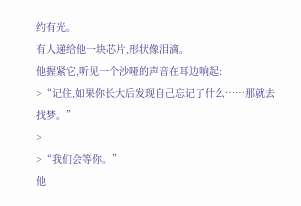约有光。
有人递给他一块芯片,形状像泪滴。
他握紧它,听见一个沙哑的声音在耳边响起:
>“记住,如果你长大后发现自己忘记了什么……那就去找梦。”
>
>“我们会等你。”
他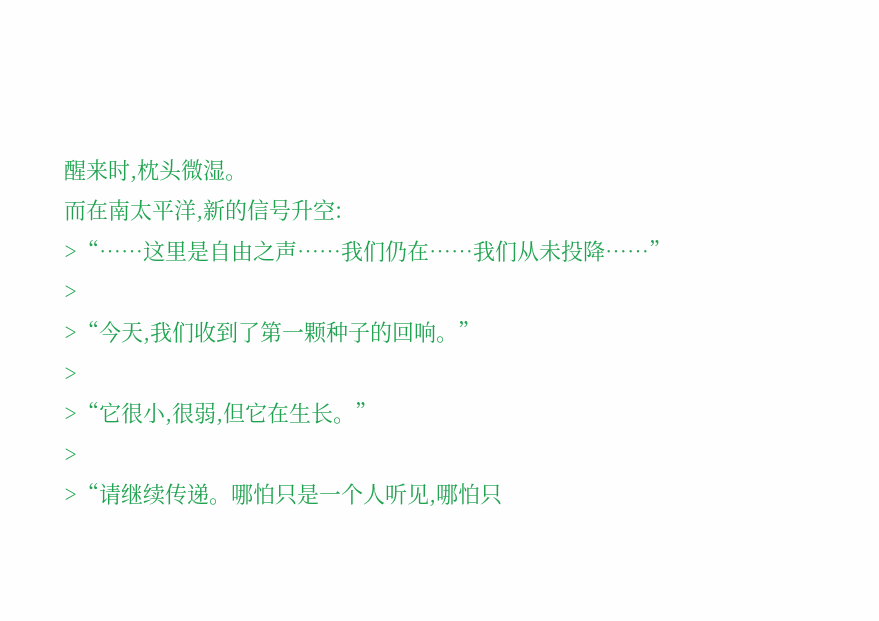醒来时,枕头微湿。
而在南太平洋,新的信号升空:
>“……这里是自由之声……我们仍在……我们从未投降……”
>
>“今天,我们收到了第一颗种子的回响。”
>
>“它很小,很弱,但它在生长。”
>
>“请继续传递。哪怕只是一个人听见,哪怕只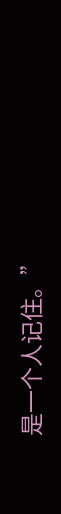是一个人记住。”